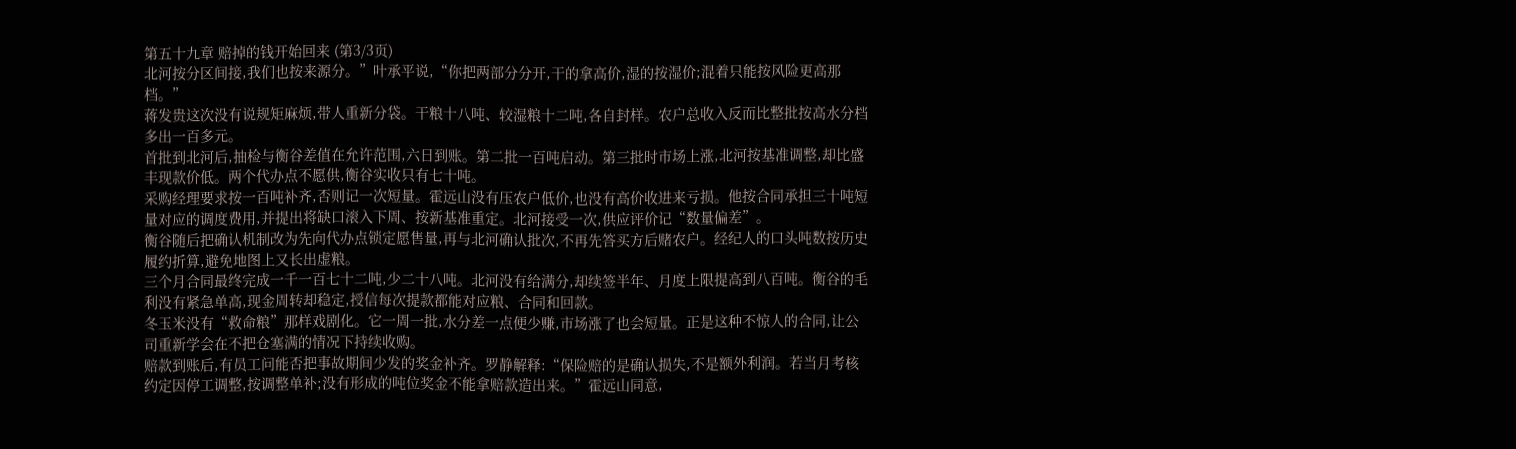第五十九章 赔掉的钱开始回来 (第3/3页)
北河按分区间接,我们也按来源分。”叶承平说,“你把两部分分开,干的拿高价,湿的按湿价;混着只能按风险更高那档。”
蒋发贵这次没有说规矩麻烦,带人重新分袋。干粮十八吨、较湿粮十二吨,各自封样。农户总收入反而比整批按高水分档多出一百多元。
首批到北河后,抽检与衡谷差值在允许范围,六日到账。第二批一百吨启动。第三批时市场上涨,北河按基准调整,却比盛丰现款价低。两个代办点不愿供,衡谷实收只有七十吨。
采购经理要求按一百吨补齐,否则记一次短量。霍远山没有压农户低价,也没有高价收进来亏损。他按合同承担三十吨短量对应的调度费用,并提出将缺口滚入下周、按新基准重定。北河接受一次,供应评价记“数量偏差”。
衡谷随后把确认机制改为先向代办点锁定愿售量,再与北河确认批次,不再先答买方后赌农户。经纪人的口头吨数按历史履约折算,避免地图上又长出虚粮。
三个月合同最终完成一千一百七十二吨,少二十八吨。北河没有给满分,却续签半年、月度上限提高到八百吨。衡谷的毛利没有紧急单高,现金周转却稳定,授信每次提款都能对应粮、合同和回款。
冬玉米没有“救命粮”那样戏剧化。它一周一批,水分差一点便少赚,市场涨了也会短量。正是这种不惊人的合同,让公司重新学会在不把仓塞满的情况下持续收购。
赔款到账后,有员工问能否把事故期间少发的奖金补齐。罗静解释:“保险赔的是确认损失,不是额外利润。若当月考核约定因停工调整,按调整单补;没有形成的吨位奖金不能拿赔款造出来。”霍远山同意,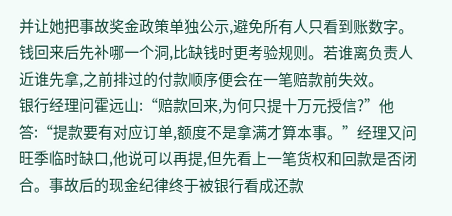并让她把事故奖金政策单独公示,避免所有人只看到账数字。
钱回来后先补哪一个洞,比缺钱时更考验规则。若谁离负责人近谁先拿,之前排过的付款顺序便会在一笔赔款前失效。
银行经理问霍远山:“赔款回来,为何只提十万元授信?”他答:“提款要有对应订单,额度不是拿满才算本事。”经理又问旺季临时缺口,他说可以再提,但先看上一笔货权和回款是否闭合。事故后的现金纪律终于被银行看成还款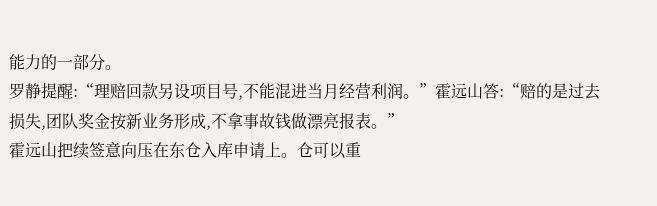能力的一部分。
罗静提醒:“理赔回款另设项目号,不能混进当月经营利润。”霍远山答:“赔的是过去损失,团队奖金按新业务形成,不拿事故钱做漂亮报表。”
霍远山把续签意向压在东仓入库申请上。仓可以重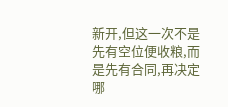新开,但这一次不是先有空位便收粮,而是先有合同,再决定哪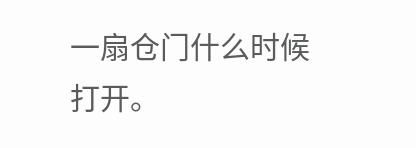一扇仓门什么时候打开。